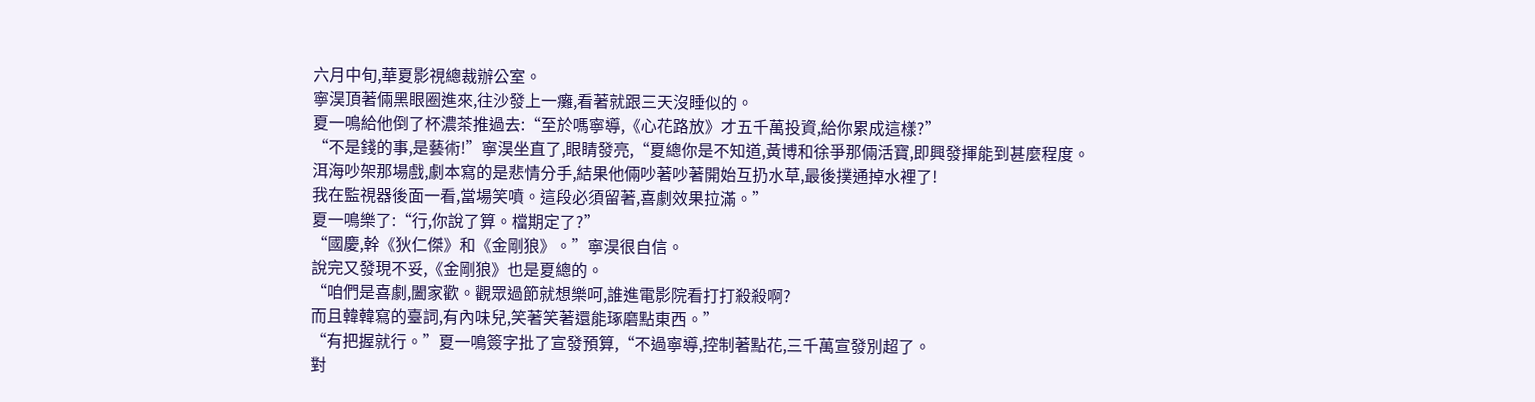六月中旬,華夏影視總裁辦公室。
寧淏頂著倆黑眼圈進來,往沙發上一癱,看著就跟三天沒睡似的。
夏一鳴給他倒了杯濃茶推過去:“至於嗎寧導,《心花路放》才五千萬投資,給你累成這樣?”
“不是錢的事,是藝術!”寧淏坐直了,眼睛發亮,“夏總你是不知道,黃博和徐爭那倆活寶,即興發揮能到甚麼程度。
洱海吵架那場戲,劇本寫的是悲情分手,結果他倆吵著吵著開始互扔水草,最後撲通掉水裡了!
我在監視器後面一看,當場笑噴。這段必須留著,喜劇效果拉滿。”
夏一鳴樂了:“行,你說了算。檔期定了?”
“國慶,幹《狄仁傑》和《金剛狼》。”寧淏很自信。
說完又發現不妥,《金剛狼》也是夏總的。
“咱們是喜劇,闔家歡。觀眾過節就想樂呵,誰進電影院看打打殺殺啊?
而且韓韓寫的臺詞,有內味兒,笑著笑著還能琢磨點東西。”
“有把握就行。”夏一鳴簽字批了宣發預算,“不過寧導,控制著點花,三千萬宣發別超了。
對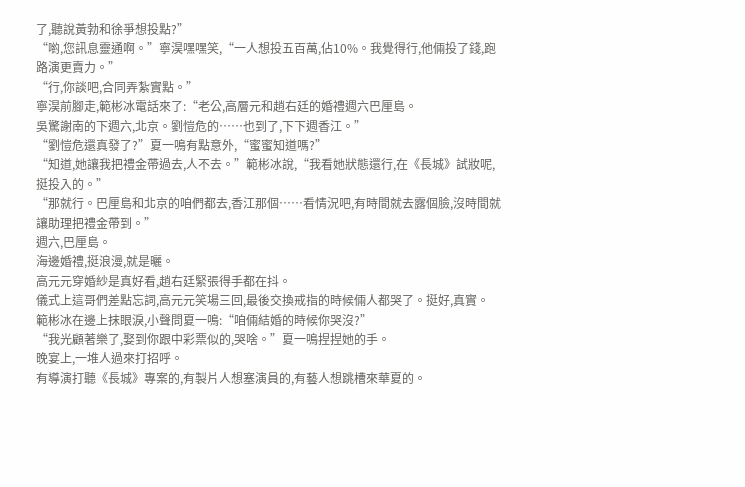了,聽說黃勃和徐爭想投點?”
“喲,您訊息靈通啊。”寧淏嘿嘿笑,“一人想投五百萬,佔10%。我覺得行,他倆投了錢,跑路演更賣力。”
“行,你談吧,合同弄紮實點。”
寧淏前腳走,範彬冰電話來了:“老公,高層元和趙右廷的婚禮週六巴厘島。
吳驚謝南的下週六,北京。劉愷危的……也到了,下下週香江。”
“劉愷危還真發了?”夏一鳴有點意外,“蜜蜜知道嗎?”
“知道,她讓我把禮金帶過去,人不去。”範彬冰說,“我看她狀態還行,在《長城》試妝呢,挺投入的。”
“那就行。巴厘島和北京的咱們都去,香江那個……看情況吧,有時間就去露個臉,沒時間就讓助理把禮金帶到。”
週六,巴厘島。
海邊婚禮,挺浪漫,就是曬。
高元元穿婚紗是真好看,趙右廷緊張得手都在抖。
儀式上這哥們差點忘詞,高元元笑場三回,最後交換戒指的時候倆人都哭了。挺好,真實。
範彬冰在邊上抹眼淚,小聲問夏一鳴:“咱倆結婚的時候你哭沒?”
“我光顧著樂了,娶到你跟中彩票似的,哭啥。”夏一鳴捏捏她的手。
晚宴上,一堆人過來打招呼。
有導演打聽《長城》專案的,有製片人想塞演員的,有藝人想跳槽來華夏的。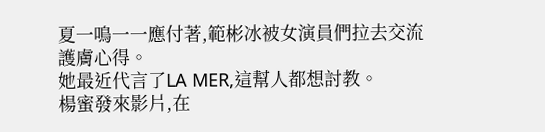夏一鳴一一應付著,範彬冰被女演員們拉去交流護膚心得。
她最近代言了LA MER,這幫人都想討教。
楊蜜發來影片,在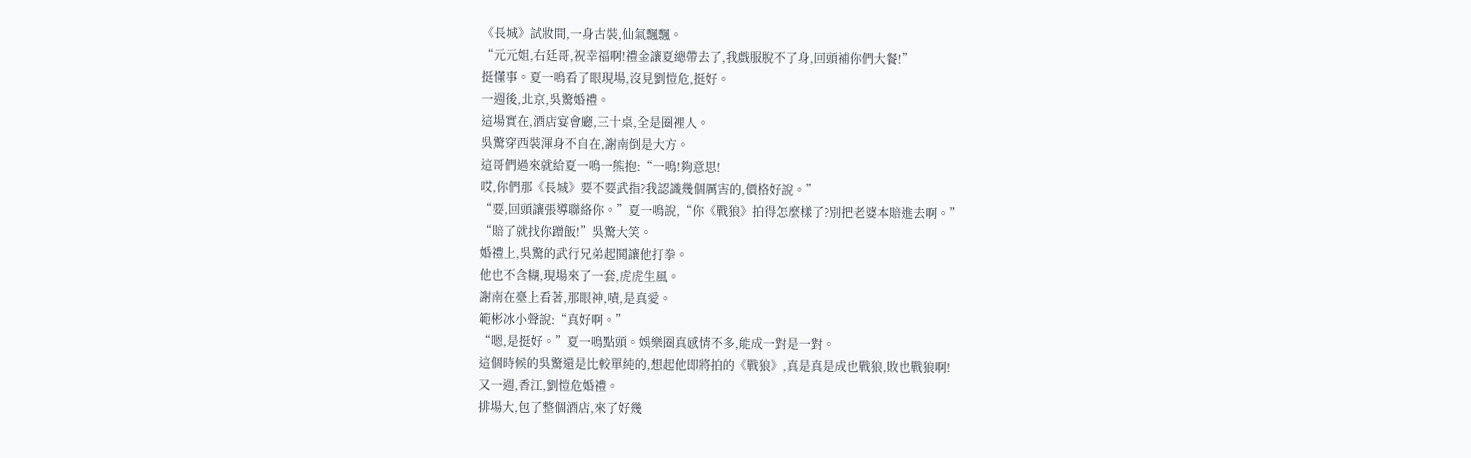《長城》試妝間,一身古裝,仙氣飄飄。
“元元姐,右廷哥,祝幸福啊!禮金讓夏總帶去了,我戲服脫不了身,回頭補你們大餐!”
挺懂事。夏一鳴看了眼現場,沒見劉愷危,挺好。
一週後,北京,吳驚婚禮。
這場實在,酒店宴會廳,三十桌,全是圈裡人。
吳驚穿西裝渾身不自在,謝南倒是大方。
這哥們過來就給夏一鳴一熊抱:“一鳴!夠意思!
哎,你們那《長城》要不要武指?我認識幾個厲害的,價格好說。”
“要,回頭讓張導聯絡你。”夏一鳴說,“你《戰狼》拍得怎麼樣了?別把老婆本賠進去啊。”
“賠了就找你蹭飯!”吳驚大笑。
婚禮上,吳驚的武行兄弟起鬨讓他打拳。
他也不含糊,現場來了一套,虎虎生風。
謝南在臺上看著,那眼神,嘖,是真愛。
範彬冰小聲說:“真好啊。”
“嗯,是挺好。”夏一鳴點頭。娛樂圈真感情不多,能成一對是一對。
這個時候的吳驚還是比較單純的,想起他即將拍的《戰狼》,真是真是成也戰狼,敗也戰狼啊!
又一週,香江,劉愷危婚禮。
排場大,包了整個酒店,來了好幾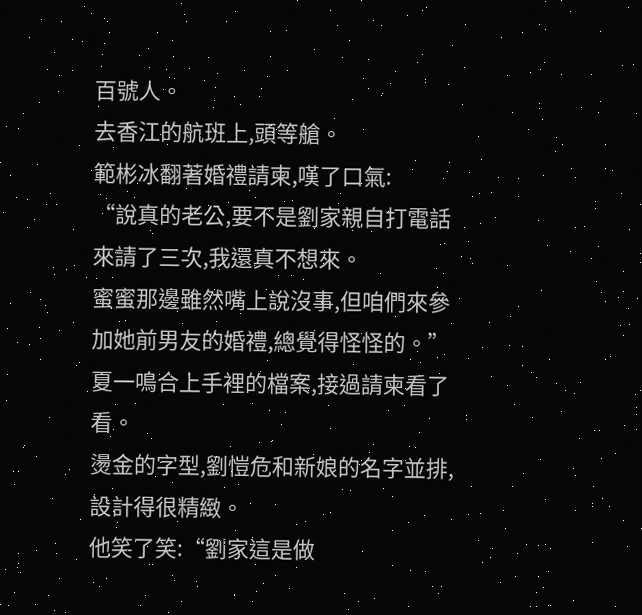百號人。
去香江的航班上,頭等艙。
範彬冰翻著婚禮請柬,嘆了口氣:
“說真的老公,要不是劉家親自打電話來請了三次,我還真不想來。
蜜蜜那邊雖然嘴上說沒事,但咱們來參加她前男友的婚禮,總覺得怪怪的。”
夏一鳴合上手裡的檔案,接過請柬看了看。
燙金的字型,劉愷危和新娘的名字並排,設計得很精緻。
他笑了笑:“劉家這是做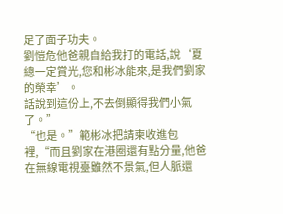足了面子功夫。
劉愷危他爸親自給我打的電話,說‘夏總一定賞光,您和彬冰能來,是我們劉家的榮幸’。
話說到這份上,不去倒顯得我們小氣了。”
“也是。”範彬冰把請柬收進包裡,“而且劉家在港圈還有點分量,他爸在無線電視臺雖然不景氣,但人脈還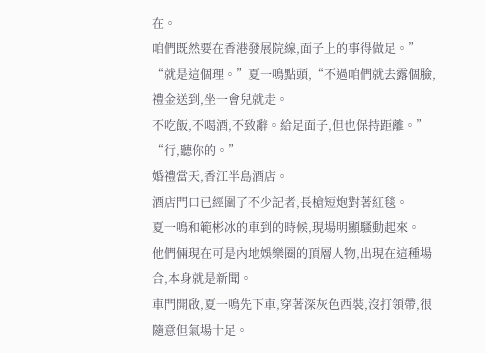在。
咱們既然要在香港發展院線,面子上的事得做足。”
“就是這個理。”夏一鳴點頭,“不過咱們就去露個臉,禮金送到,坐一會兒就走。
不吃飯,不喝酒,不致辭。給足面子,但也保持距離。”
“行,聽你的。”
婚禮當天,香江半島酒店。
酒店門口已經圍了不少記者,長槍短炮對著紅毯。
夏一鳴和範彬冰的車到的時候,現場明顯騷動起來。
他們倆現在可是內地娛樂圈的頂層人物,出現在這種場合,本身就是新聞。
車門開啟,夏一鳴先下車,穿著深灰色西裝,沒打領帶,很隨意但氣場十足。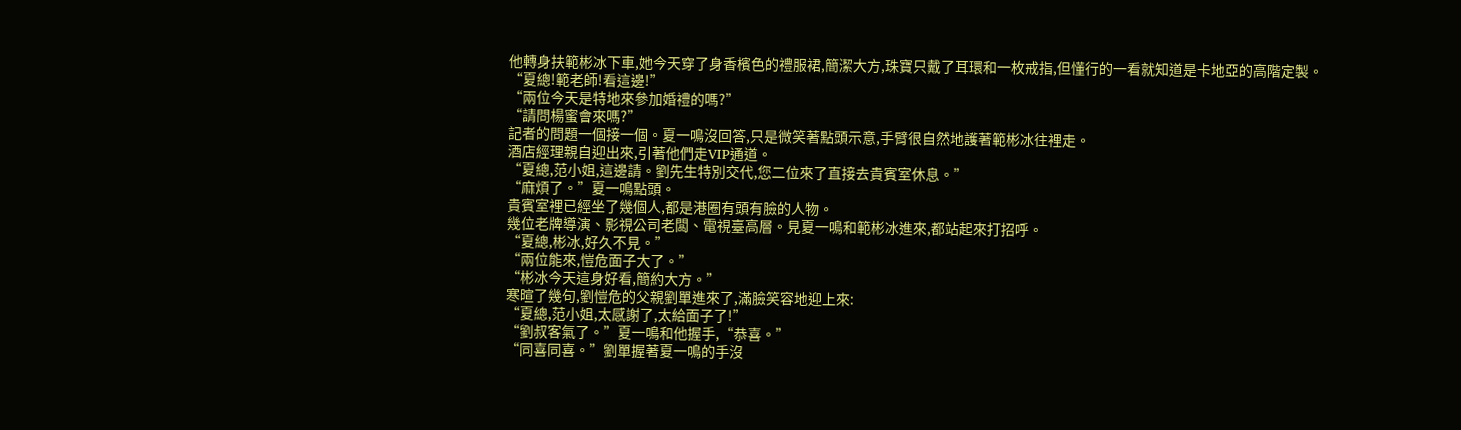他轉身扶範彬冰下車,她今天穿了身香檳色的禮服裙,簡潔大方,珠寶只戴了耳環和一枚戒指,但懂行的一看就知道是卡地亞的高階定製。
“夏總!範老師!看這邊!”
“兩位今天是特地來參加婚禮的嗎?”
“請問楊蜜會來嗎?”
記者的問題一個接一個。夏一鳴沒回答,只是微笑著點頭示意,手臂很自然地護著範彬冰往裡走。
酒店經理親自迎出來,引著他們走VIP通道。
“夏總,范小姐,這邊請。劉先生特別交代,您二位來了直接去貴賓室休息。”
“麻煩了。”夏一鳴點頭。
貴賓室裡已經坐了幾個人,都是港圈有頭有臉的人物。
幾位老牌導演、影視公司老闆、電視臺高層。見夏一鳴和範彬冰進來,都站起來打招呼。
“夏總,彬冰,好久不見。”
“兩位能來,愷危面子大了。”
“彬冰今天這身好看,簡約大方。”
寒暄了幾句,劉愷危的父親劉單進來了,滿臉笑容地迎上來:
“夏總,范小姐,太感謝了,太給面子了!”
“劉叔客氣了。”夏一鳴和他握手,“恭喜。”
“同喜同喜。”劉單握著夏一鳴的手沒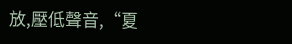放,壓低聲音,“夏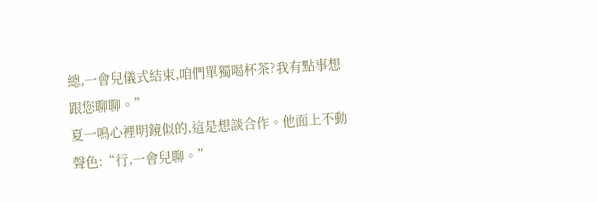總,一會兒儀式結束,咱們單獨喝杯茶?我有點事想跟您聊聊。”
夏一鳴心裡明鏡似的,這是想談合作。他面上不動聲色:“行,一會兒聊。”